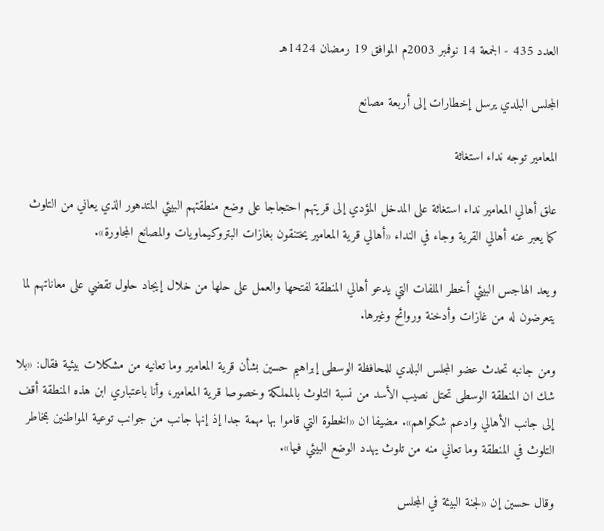العدد 435 - الجمعة 14 نوفمبر 2003م الموافق 19 رمضان 1424هـ

المجلس البلدي يرسل إخطارات إلى أربعة مصانع

المعامير توجه نداء استغاثة

علق أهالي المعامير نداء استغاثة على المدخل المؤدي إلى قريتهم احتجاجا على وضع منطقتهم البيئي المتدهور الذي يعاني من التلوث كما يعبر عنه أهالي القرية وجاء في النداء «أهالي قرية المعامير يختنقون بغازات البتروكيماويات والمصانع المجاورة».

ويعد الهاجس البيئي أخطر الملفات التي يدعو أهالي المنطقة لفتحها والعمل على حلها من خلال إيجاد حلول تقضي على معاناتهم لما يتعرضون له من غازات وأدخنة وروائح وغيرها.

ومن جانبه تحدث عضو المجلس البلدي للمحافظة الوسطى إبراهيم حسين بشأن قرية المعامير وما تعانيه من مشكلات بيئية فقال: «بلا شك ان المنطقة الوسطى تحتل نصيب الأسد من نسبة التلوث بالمملكة وخصوصا قرية المعامير، وأنا باعتباري ابن هذه المنطقة أقف إلى جانب الأهالي وادعم شكواهم». مضيفا ان «الخطوة التي قاموا بها مهمة جدا إذ إنها جانب من جوانب توعية المواطنين بمخاطر التلوث في المنطقة وما تعاني منه من تلوث يهدد الوضع البيئي فيها».

وقال حسين إن «لجنة البيئة في المجلس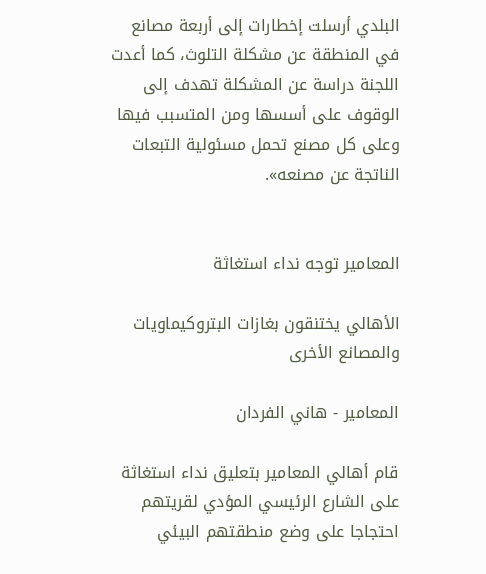البلدي أرسلت إخطارات إلى أربعة مصانع في المنطقة عن مشكلة التلوث، كما أعدت اللجنة دراسة عن المشكلة تهدف إلى الوقوف على أسسها ومن المتسبب فيها وعلى كل مصنع تحمل مسئولية التبعات الناتجة عن مصنعه».


المعامير توجه نداء استغاثة

الأهالي يختنقون بغازات البتروكيماويات والمصانع الأخرى

المعامير - هاني الفردان

قام أهالي المعامير بتعليق نداء استغاثة على الشارع الرئيسي المؤدي لقريتهم احتجاجا على وضع منطقتهم البيئي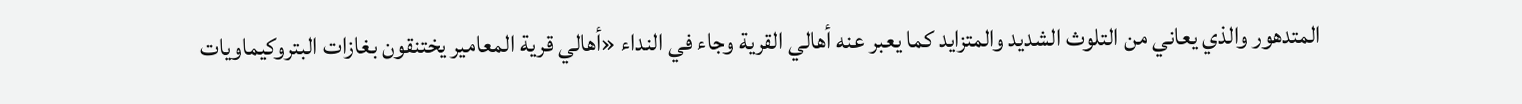المتدهور والذي يعاني من التلوث الشديد والمتزايد كما يعبر عنه أهالي القرية وجاء في النداء «أهالي قرية المعامير يختنقون بغازات البتروكيماويات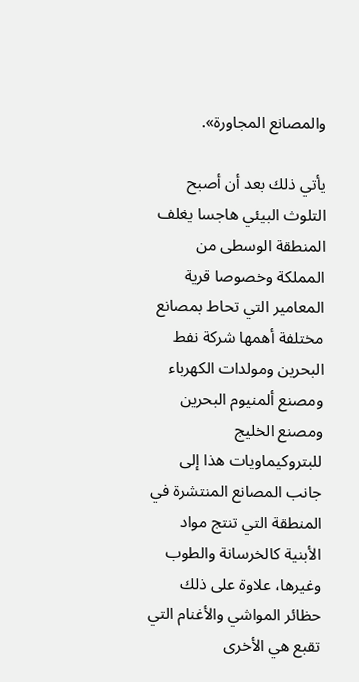والمصانع المجاورة».

يأتي ذلك بعد أن أصبح التلوث البيئي هاجسا يغلف المنطقة الوسطى من المملكة وخصوصا قرية المعامير التي تحاط بمصانع مختلفة أهمها شركة نفط البحرين ومولدات الكهرباء ومصنع ألمنيوم البحرين ومصنع الخليج للبتروكيماويات هذا إلى جانب المصانع المنتشرة في المنطقة التي تنتج مواد الأبنية كالخرسانة والطوب وغيرها، علاوة على ذلك حظائر المواشي والأغنام التي تقبع هي الأخرى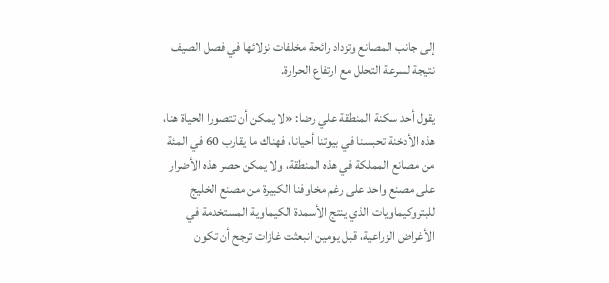إلى جانب المصانع وتزداد رائحة مخلفات نزلائها في فصل الصيف نتيجة لسرعة التحلل مع ارتفاع الحرارة.

يقول أحد سكنة المنطقة علي رضا: «لا يمكن أن تتصورا الحياة هنا، هذه الأدخنة تحبسنا في بيوتنا أحيانا، فهناك ما يقارب 60 في المئة من مصانع المملكة في هذه المنطقة، ولا يمكن حصر هذه الأضرار على مصنع واحد على رغم مخاوفنا الكبيرة من مصنع الخليج للبتروكيماويات الذي ينتج الأسمدة الكيماوية المستخدمة في الأغراض الزراعية، قبل يومين انبعثت غازات ترجح أن تكون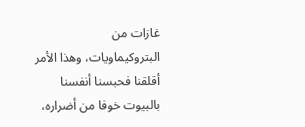غازات من البتروكيماويات، وهذا الأمر أقلقنا فحبسنا أنفسنا بالبيوت خوفا من أضراره،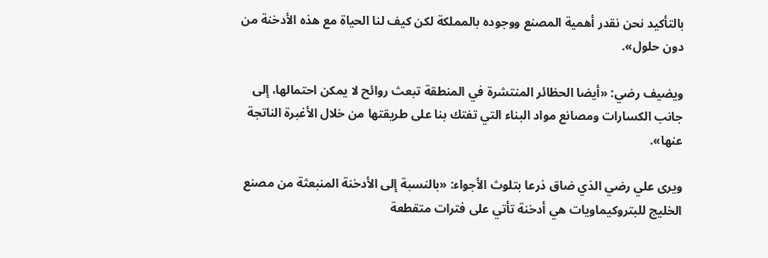بالتأكيد نحن نقدر أهمية المصنع ووجوده بالمملكة لكن كيف لنا الحياة مع هذه الأدخنة من دون حلول».

ويضيف رضي: «أيضا الحظائر المنتشرة في المنطقة تبعث روائح لا يمكن احتمالها، إلى جانب الكسارات ومصانع مواد البناء التي تفتك بنا على طريقتها من خلال الأغبرة الناتجة عنها».

ويرى علي رضي الذي ضاق ذرعا بتلوث الأجواء: «بالنسبة إلى الأدخنة المنبعثة من مصنع الخليج للبتروكيماويات هي أدخنة تأتي على فترات متقطعة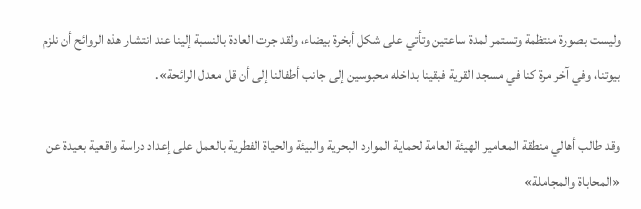وليست بصورة منتظمة وتستمر لمدة ساعتين وتأتي على شكل أبخرة بيضاء، ولقد جرت العادة بالنسبة إلينا عند انتشار هذه الروائح أن نلزم بيوتنا، وفي آخر مرة كنا في مسجد القرية فبقينا بداخله محبوسين إلى جانب أطفالنا إلى أن قل معدل الرائحة».

وقد طالب أهالي منطقة المعامير الهيئة العامة لحماية الموارد البحرية والبيئة والحياة الفطرية بالعمل على إعداد دراسة واقعية بعيدة عن «المحاباة والمجاملة»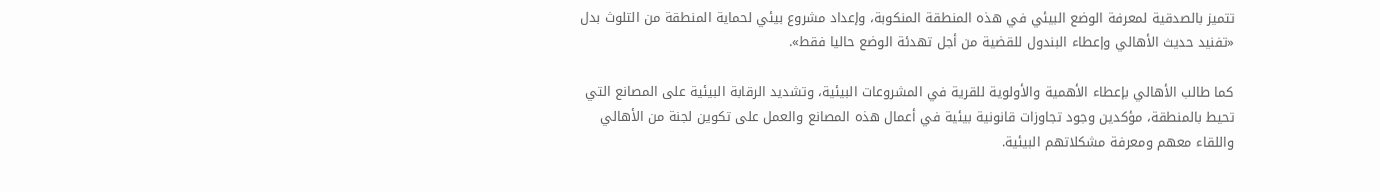تتميز بالصدقية لمعرفة الوضع البيئي في هذه المنطقة المنكوبة، وإعداد مشروع بيئي لحماية المنطقة من التلوث بدل «تفنيد حديث الأهالي وإعطاء البندول للقضية من أجل تهدئة الوضع حاليا فقط».

كما طالب الأهالي بإعطاء الأهمية والأولوية للقرية في المشروعات البيئية، وتشديد الرقابة البيئية على المصانع التي تحيط بالمنطقة، مؤكدين وجود تجاوزات قانونية بيئية في أعمال هذه المصانع والعمل على تكوين لجنة من الأهالي واللقاء معهم ومعرفة مشكلاتهم البيئية.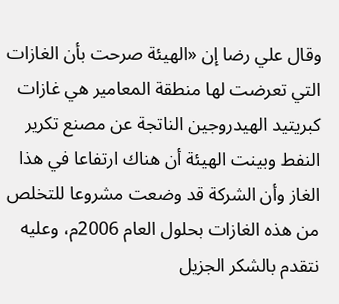وقال علي رضا إن «الهيئة صرحت بأن الغازات التي تعرضت لها منطقة المعامير هي غازات كبريتيد الهيدروجين الناتجة عن مصنع تكرير النفط وبينت الهيئة أن هناك ارتفاعا في هذا الغاز وأن الشركة قد وضعت مشروعا للتخلص من هذه الغازات بحلول العام 2006م، وعليه نتقدم بالشكر الجزيل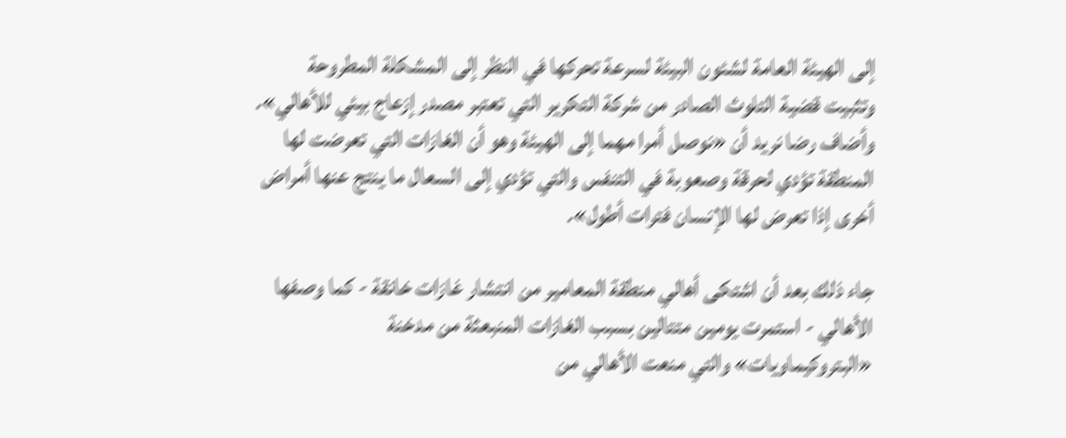إلى الهيئة العامة لشئون البيئة لسرعة تحركها في النظر إلى المشكلة المطروحة وتثبيت قضية التلوث الصادر من شركة التكرير التي تعتبر مصدر إزعاج بيئي للأهالي». وأضاف رضا نريد أن «نوصل أمرا مهما إلى الهيئة وهو أن الغازات التي تعرضت لها المنطقة تؤدي لحرقة وصعوبة في التنفس والتي تؤدي إلى السعال ما ينتج عنها أمراض أخرى إذا تعرض لها الإنسان فترات أطول».

جاء ذلك بعد أن اشتكى أهالي منطقة المعامير من انتشار غازات خانقة - كما وصفها الأهالي - استمرت يومين متتالين بسبب الغازات المنبعثة من مدخنة «البتروكيماويات» والتي منعت الأهالي من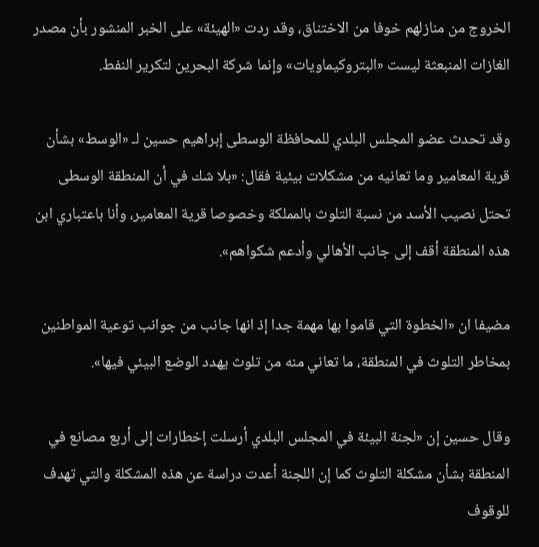الخروج من منازلهم خوفا من الاختناق، وقد ردت «الهيئة» على الخبر المنشور بأن مصدر الغازات المنبعثة ليست «البتروكيماويات» وإنما شركة البحرين لتكرير النفط.

وقد تحدث عضو المجلس البلدي للمحافظة الوسطى إبراهيم حسين لـ «الوسط» بشأن قرية المعامير وما تعانيه من مشكلات بيئية فقال: «بلا شك في أن المنطقة الوسطى تحتل نصيب الأسد من نسبة التلوث بالمملكة وخصوصا قرية المعامير، وأنا باعتباري ابن هذه المنطقة أقف إلى جانب الأهالي وأدعم شكواهم».

مضيفا ان «الخطوة التي قاموا بها مهمة جدا إذ انها جانب من جوانب توعية المواطنين بمخاطر التلوث في المنطقة، ما تعاني منه من تلوث يهدد الوضع البيئي فيها».

وقال حسين إن «لجنة البيئة في المجلس البلدي أرسلت إخطارات إلى أربع مصانع في المنطقة بشأن مشكلة التلوث كما إن اللجنة أعدت دراسة عن هذه المشكلة والتي تهدف للوقوف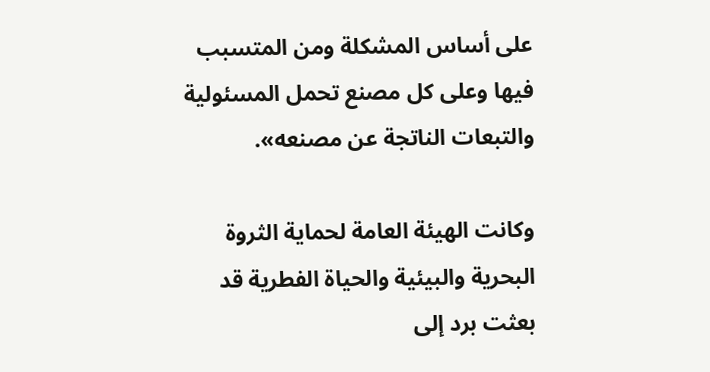على أساس المشكلة ومن المتسبب فيها وعلى كل مصنع تحمل المسئولية والتبعات الناتجة عن مصنعه».

وكانت الهيئة العامة لحماية الثروة البحرية والبيئية والحياة الفطرية قد بعثت برد إلى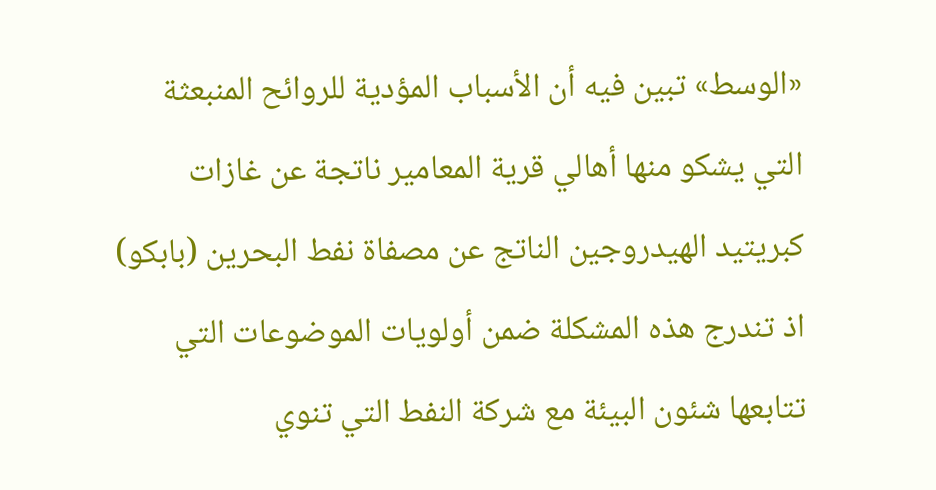«الوسط» تبين فيه أن الأسباب المؤدية للروائح المنبعثة التي يشكو منها أهالي قرية المعامير ناتجة عن غازات كبريتيد الهيدروجين الناتج عن مصفاة نفط البحرين (بابكو) اذ تندرج هذه المشكلة ضمن أولويات الموضوعات التي تتابعها شئون البيئة مع شركة النفط التي تنوي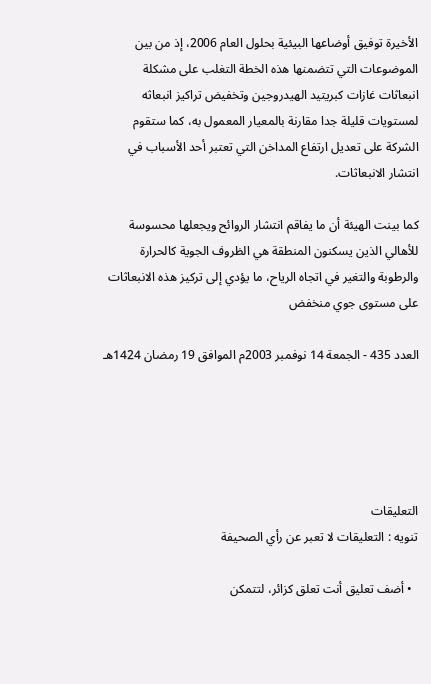الأخيرة توفيق أوضاعها البيئية بحلول العام 2006، إذ من بين الموضوعات التي تتضمنها هذه الخطة التغلب على مشكلة انبعاثات غازات كبريتيد الهيدروجين وتخفيض تراكيز انبعاثه لمستويات قليلة جدا مقارنة بالمعيار المعمول به، كما ستقوم الشركة على تعديل ارتفاع المداخن التي تعتبر أحد الأسباب في انتشار الانبعاثات.

كما بينت الهيئة أن ما يفاقم انتشار الروائح ويجعلها محسوسة للأهالي الذين يسكنون المنطقة هي الظروف الجوية كالحرارة والرطوبة والتغير في اتجاه الرياح، ما يؤدي إلى تركيز هذه الانبعاثات على مستوى جوي منخفض

العدد 435 - الجمعة 14 نوفمبر 2003م الموافق 19 رمضان 1424هـ





التعليقات
تنويه : التعليقات لا تعبر عن رأي الصحيفة

  • أضف تعليق أنت تعلق كزائر، لتتمكن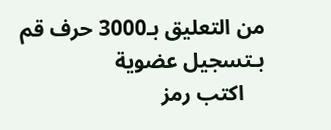من التعليق بـ3000 حرف قم بـتسجيل عضوية
    اكتب رمز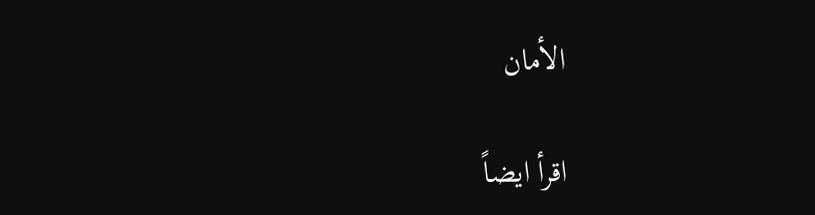الأمان

اقرأ ايضاً